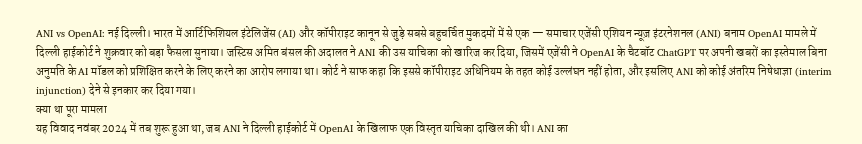ANI vs OpenAI: नई दिल्ली। भारत में आर्टिफिशियल इंटेलिजेंस (AI) और कॉपीराइट कानून से जुड़े सबसे बहुचर्चित मुकदमों में से एक — समाचार एजेंसी एशियन न्यूज़ इंटरनेशनल (ANI) बनाम OpenAI मामले में दिल्ली हाईकोर्ट ने शुक्रवार को बड़ा फैसला सुनाया। जस्टिस अमित बंसल की अदालत ने ANI की उस याचिका को खारिज कर दिया, जिसमें एजेंसी ने OpenAI के चैटबॉट ChatGPT पर अपनी खबरों का इस्तेमाल बिना अनुमति के AI मॉडल को प्रशिक्षित करने के लिए करने का आरोप लगाया था। कोर्ट ने साफ कहा कि इससे कॉपीराइट अधिनियम के तहत कोई उल्लंघन नहीं होता, और इसलिए ANI को कोई अंतरिम निषेधाज्ञा (interim injunction) देने से इनकार कर दिया गया।
क्या था पूरा मामला
यह विवाद नवंबर 2024 में तब शुरू हुआ था, जब ANI ने दिल्ली हाईकोर्ट में OpenAI के खिलाफ एक विस्तृत याचिका दाखिल की थी। ANI का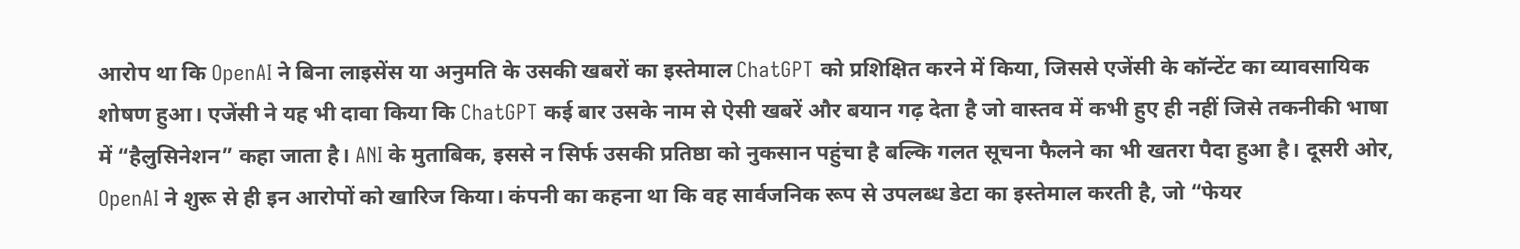आरोप था कि OpenAI ने बिना लाइसेंस या अनुमति के उसकी खबरों का इस्तेमाल ChatGPT को प्रशिक्षित करने में किया, जिससे एजेंसी के कॉन्टेंट का व्यावसायिक शोषण हुआ। एजेंसी ने यह भी दावा किया कि ChatGPT कई बार उसके नाम से ऐसी खबरें और बयान गढ़ देता है जो वास्तव में कभी हुए ही नहीं जिसे तकनीकी भाषा में “हैलुसिनेशन” कहा जाता है। ANI के मुताबिक, इससे न सिर्फ उसकी प्रतिष्ठा को नुकसान पहुंचा है बल्कि गलत सूचना फैलने का भी खतरा पैदा हुआ है। दूसरी ओर, OpenAI ने शुरू से ही इन आरोपों को खारिज किया। कंपनी का कहना था कि वह सार्वजनिक रूप से उपलब्ध डेटा का इस्तेमाल करती है, जो “फेयर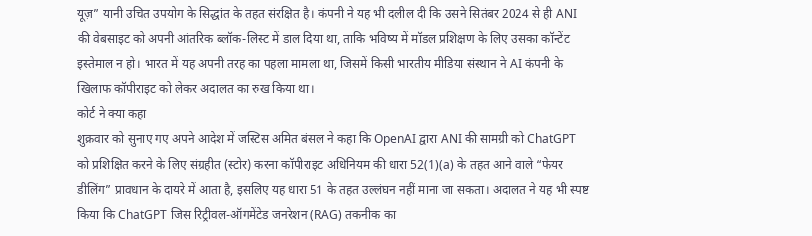यूज़” यानी उचित उपयोग के सिद्धांत के तहत संरक्षित है। कंपनी ने यह भी दलील दी कि उसने सितंबर 2024 से ही ANI की वेबसाइट को अपनी आंतरिक ब्लॉक-लिस्ट में डाल दिया था, ताकि भविष्य में मॉडल प्रशिक्षण के लिए उसका कॉन्टेंट इस्तेमाल न हो। भारत में यह अपनी तरह का पहला मामला था, जिसमें किसी भारतीय मीडिया संस्थान ने AI कंपनी के खिलाफ कॉपीराइट को लेकर अदालत का रुख किया था।
कोर्ट ने क्या कहा
शुक्रवार को सुनाए गए अपने आदेश में जस्टिस अमित बंसल ने कहा कि OpenAI द्वारा ANI की सामग्री को ChatGPT को प्रशिक्षित करने के लिए संग्रहीत (स्टोर) करना कॉपीराइट अधिनियम की धारा 52(1)(a) के तहत आने वाले “फेयर डीलिंग” प्रावधान के दायरे में आता है, इसलिए यह धारा 51 के तहत उल्लंघन नहीं माना जा सकता। अदालत ने यह भी स्पष्ट किया कि ChatGPT जिस रिट्रीवल-ऑगमेंटेड जनरेशन (RAG) तकनीक का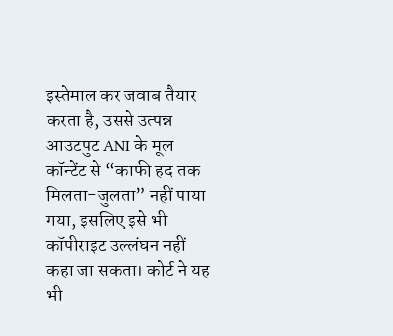इस्तेमाल कर जवाब तैयार करता है, उससे उत्पन्न आउटपुट ANI के मूल कॉन्टेंट से “काफी हद तक मिलता-जुलता” नहीं पाया गया, इसलिए इसे भी कॉपीराइट उल्लंघन नहीं कहा जा सकता। कोर्ट ने यह भी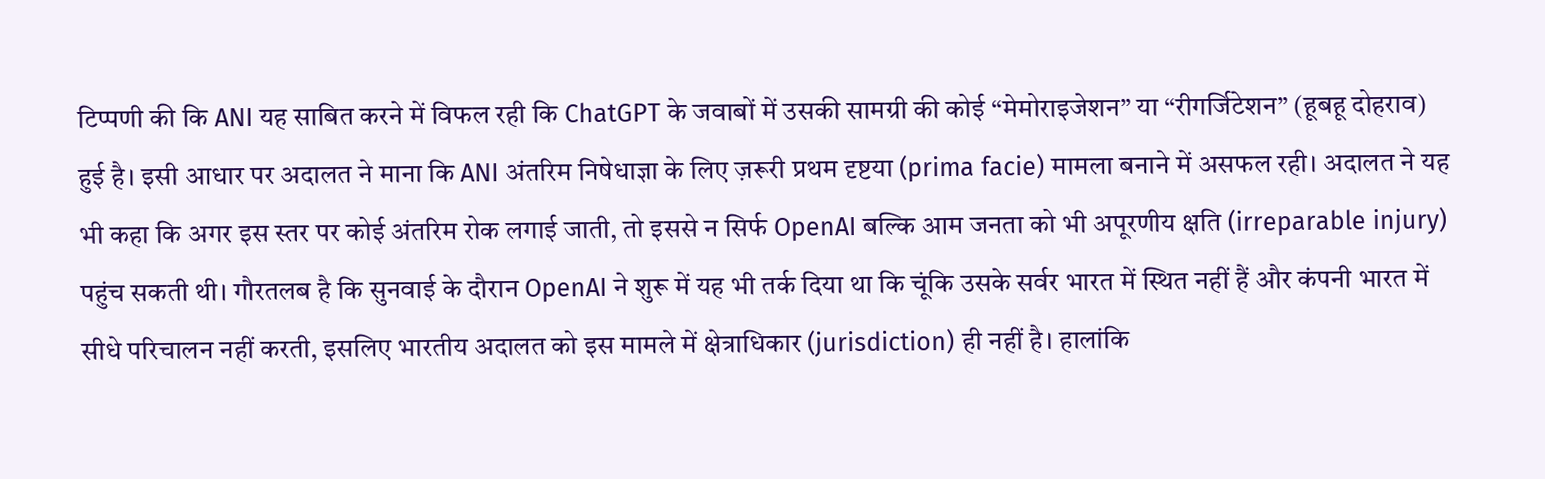टिप्पणी की कि ANI यह साबित करने में विफल रही कि ChatGPT के जवाबों में उसकी सामग्री की कोई “मेमोराइजेशन” या “रीगर्जिटेशन” (हूबहू दोहराव) हुई है। इसी आधार पर अदालत ने माना कि ANI अंतरिम निषेधाज्ञा के लिए ज़रूरी प्रथम दृष्टया (prima facie) मामला बनाने में असफल रही। अदालत ने यह भी कहा कि अगर इस स्तर पर कोई अंतरिम रोक लगाई जाती, तो इससे न सिर्फ OpenAI बल्कि आम जनता को भी अपूरणीय क्षति (irreparable injury) पहुंच सकती थी। गौरतलब है कि सुनवाई के दौरान OpenAI ने शुरू में यह भी तर्क दिया था कि चूंकि उसके सर्वर भारत में स्थित नहीं हैं और कंपनी भारत में सीधे परिचालन नहीं करती, इसलिए भारतीय अदालत को इस मामले में क्षेत्राधिकार (jurisdiction) ही नहीं है। हालांकि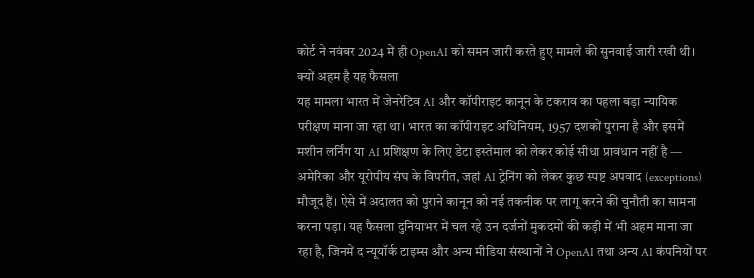कोर्ट ने नवंबर 2024 में ही OpenAI को समन जारी करते हुए मामले की सुनवाई जारी रखी थी।
क्यों अहम है यह फैसला
यह मामला भारत में जेनरेटिव AI और कॉपीराइट कानून के टकराव का पहला बड़ा न्यायिक परीक्षण माना जा रहा था। भारत का कॉपीराइट अधिनियम, 1957 दशकों पुराना है और इसमें मशीन लर्निंग या AI प्रशिक्षण के लिए डेटा इस्तेमाल को लेकर कोई सीधा प्रावधान नहीं है — अमेरिका और यूरोपीय संघ के विपरीत, जहां AI ट्रेनिंग को लेकर कुछ स्पष्ट अपवाद (exceptions) मौजूद हैं। ऐसे में अदालत को पुराने कानून को नई तकनीक पर लागू करने की चुनौती का सामना करना पड़ा। यह फैसला दुनियाभर में चल रहे उन दर्जनों मुकदमों की कड़ी में भी अहम माना जा रहा है, जिनमें द न्यूयॉर्क टाइम्स और अन्य मीडिया संस्थानों ने OpenAI तथा अन्य AI कंपनियों पर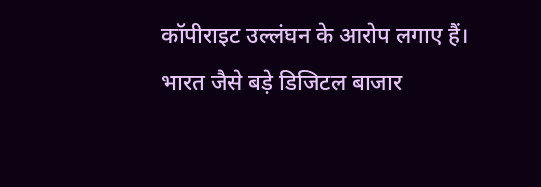कॉपीराइट उल्लंघन के आरोप लगाए हैं। भारत जैसे बड़े डिजिटल बाजार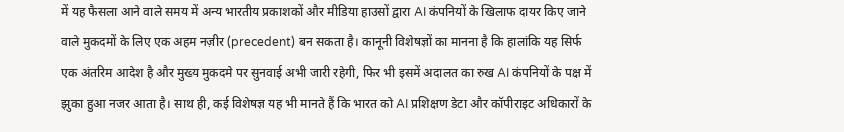में यह फैसला आने वाले समय में अन्य भारतीय प्रकाशकों और मीडिया हाउसों द्वारा AI कंपनियों के खिलाफ दायर किए जाने वाले मुकदमों के लिए एक अहम नज़ीर (precedent) बन सकता है। कानूनी विशेषज्ञों का मानना है कि हालांकि यह सिर्फ एक अंतरिम आदेश है और मुख्य मुकदमे पर सुनवाई अभी जारी रहेगी, फिर भी इसमें अदालत का रुख AI कंपनियों के पक्ष में झुका हुआ नजर आता है। साथ ही, कई विशेषज्ञ यह भी मानते हैं कि भारत को AI प्रशिक्षण डेटा और कॉपीराइट अधिकारों के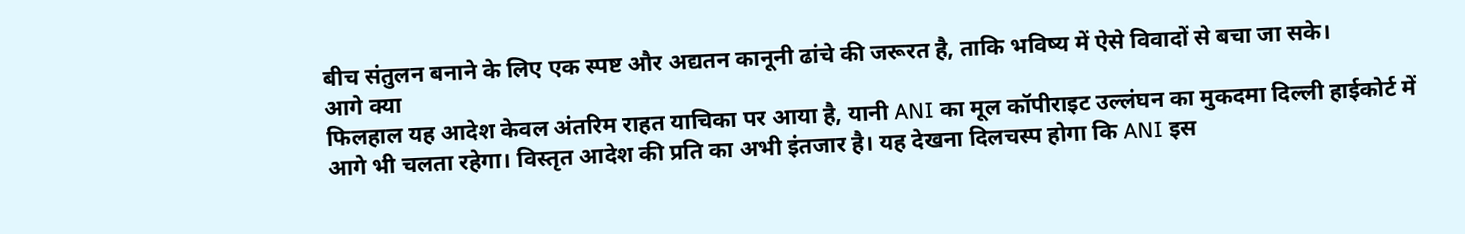बीच संतुलन बनाने के लिए एक स्पष्ट और अद्यतन कानूनी ढांचे की जरूरत है, ताकि भविष्य में ऐसे विवादों से बचा जा सके।
आगे क्या
फिलहाल यह आदेश केवल अंतरिम राहत याचिका पर आया है, यानी ANI का मूल कॉपीराइट उल्लंघन का मुकदमा दिल्ली हाईकोर्ट में आगे भी चलता रहेगा। विस्तृत आदेश की प्रति का अभी इंतजार है। यह देखना दिलचस्प होगा कि ANI इस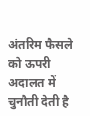अंतरिम फैसले को ऊपरी अदालत में चुनौती देती है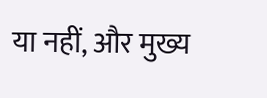या नहीं, और मुख्य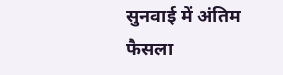सुनवाई में अंतिम फैसला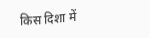किस दिशा में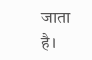जाता है।